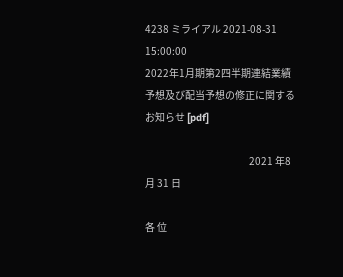4238 ミライアル 2021-08-31 15:00:00
2022年1月期第2四半期連結業績予想及び配当予想の修正に関するお知らせ [pdf]

                                                    2021 年8月 31 日

各 位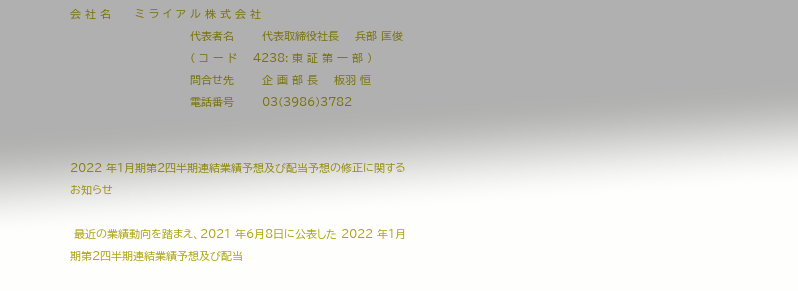会 社 名      ミ ラ イ ア ル 株 式 会 社
                              代表者名       代表取締役社長    兵部 匡俊
                              ( コ ー ド    4238: 東 証 第 一 部 )
                              問合せ先       企 画 部 長    板羽 恒
                              電話番号       03(3986)3782


2022 年1月期第2四半期連結業績予想及び配当予想の修正に関するお知らせ

 最近の業績動向を踏まえ、2021 年6月8日に公表した 2022 年1月期第2四半期連結業績予想及び配当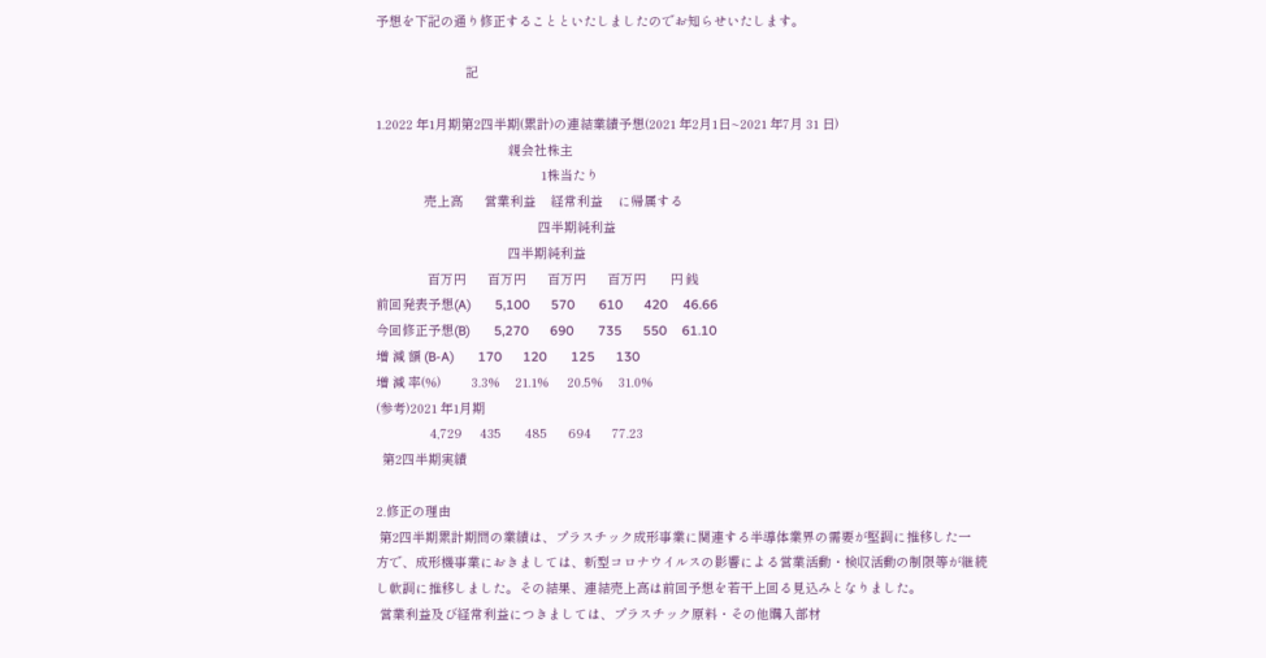予想を下記の通り修正することといたしましたのでお知らせいたします。

                              記

1.2022 年1月期第2四半期(累計)の連結業績予想(2021 年2月1日~2021 年7月 31 日)
                                            親会社株主
                                                       1株当たり
                売上高       営業利益     経常利益     に帰属する
                                                      四半期純利益
                                            四半期純利益
                 百万円       百万円       百万円       百万円        円 銭
前回発表予想(A)        5,100       570        610       420     46.66
今回修正予想(B)        5,270       690        735       550     61.10
増 減 額 (B-A)        170       120        125       130
増 減 率(%)          3.3%     21.1%      20.5%     31.0%
(参考)2021 年1月期
                  4,729      435        485       694       77.23
  第2四半期実績

2.修正の理由
 第2四半期累計期間の業績は、プラスチック成形事業に関連する半導体業界の需要が堅調に推移した一
方で、成形機事業におきましては、新型コロナウイルスの影響による営業活動・検収活動の制限等が継続
し軟調に推移しました。その結果、連結売上高は前回予想を若干上回る見込みとなりました。
 営業利益及び経常利益につきましては、プラスチック原料・その他購入部材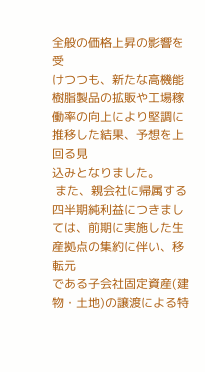全般の価格上昇の影響を受
けつつも、新たな高機能樹脂製品の拡販や工場稼働率の向上により堅調に推移した結果、予想を上回る見
込みとなりました。
 また、親会社に帰属する四半期純利益につきましては、前期に実施した生産拠点の集約に伴い、移転元
である子会社固定資産(建物・土地)の譲渡による特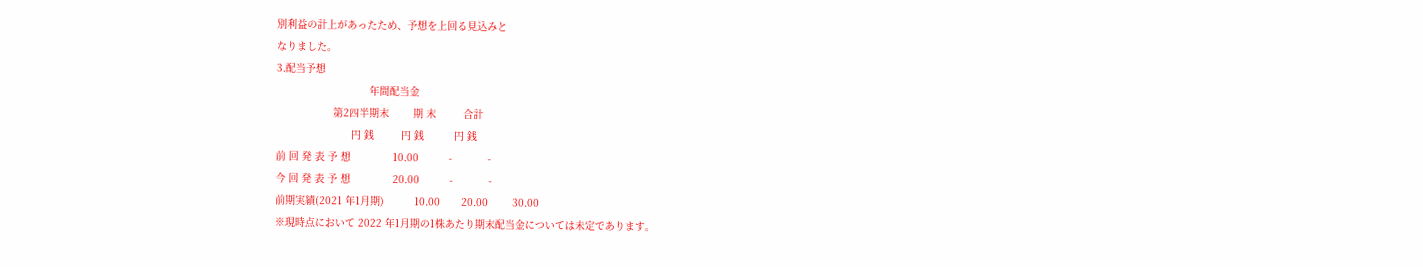別利益の計上があったため、予想を上回る見込みと
なりました。
3.配当予想
                               年間配当金
                   第2四半期末        期 末         合計
                         円 銭         円 銭          円 銭
前 回 発 表 予 想              10.00          -            -
今 回 発 表 予 想              20.00          -            -
前期実績(2021 年1月期)          10.00       20.00        30.00
※現時点において 2022 年1月期の1株あたり期末配当金については未定であります。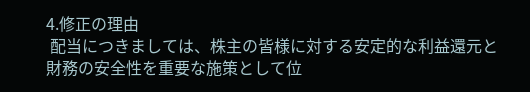4.修正の理由
 配当につきましては、株主の皆様に対する安定的な利益還元と財務の安全性を重要な施策として位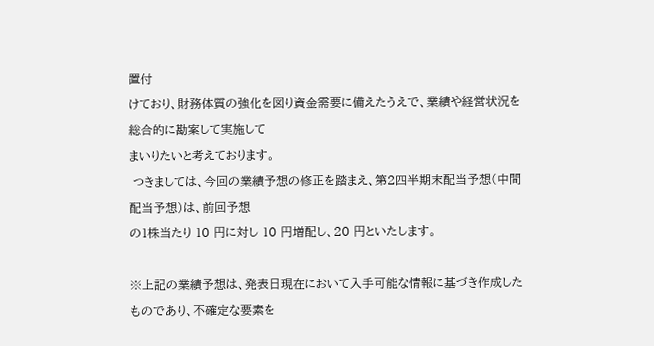置付
けており、財務体質の強化を図り資金需要に備えたうえで、業績や経営状況を総合的に勘案して実施して
まいりたいと考えております。
 つきましては、今回の業績予想の修正を踏まえ、第2四半期末配当予想(中間配当予想)は、前回予想
の1株当たり 10 円に対し 10 円増配し、20 円といたします。

※上記の業績予想は、発表日現在において入手可能な情報に基づき作成したものであり、不確定な要素を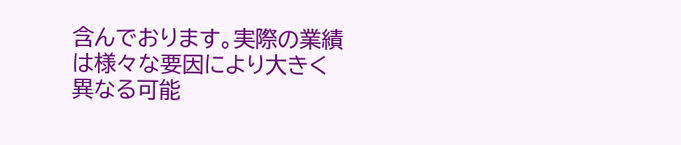含んでおります。実際の業績は様々な要因により大きく異なる可能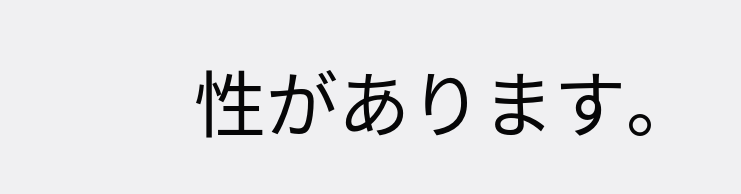性があります。